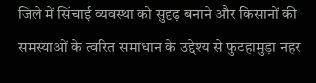जिले में सिंचाई व्यवस्था को सुदृढ़ बनाने और किसानों की समस्याओं के त्वरित समाधान के उद्देश्य से फुटहामुड़ा नहर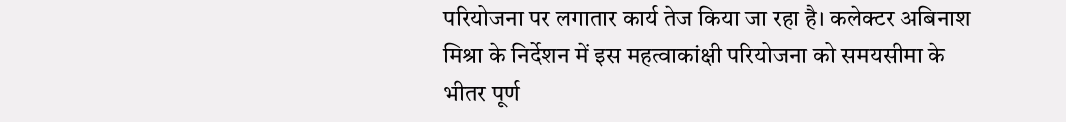परियोजना पर लगातार कार्य तेज किया जा रहा है। कलेक्टर अबिनाश मिश्रा के निर्देशन में इस महत्वाकांक्षी परियोजना को समयसीमा के भीतर पूर्ण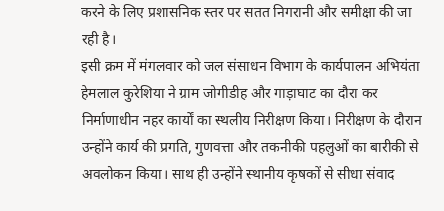करने के लिए प्रशासनिक स्तर पर सतत निगरानी और समीक्षा की जा रही है।
इसी क्रम में मंगलवार को जल संसाधन विभाग के कार्यपालन अभियंता हेमलाल कुरेशिया ने ग्राम जोगीडीह और गाड़ाघाट का दौरा कर निर्माणाधीन नहर कार्यों का स्थलीय निरीक्षण किया। निरीक्षण के दौरान उन्होंने कार्य की प्रगति, गुणवत्ता और तकनीकी पहलुओं का बारीकी से अवलोकन किया। साथ ही उन्होंने स्थानीय कृषकों से सीधा संवाद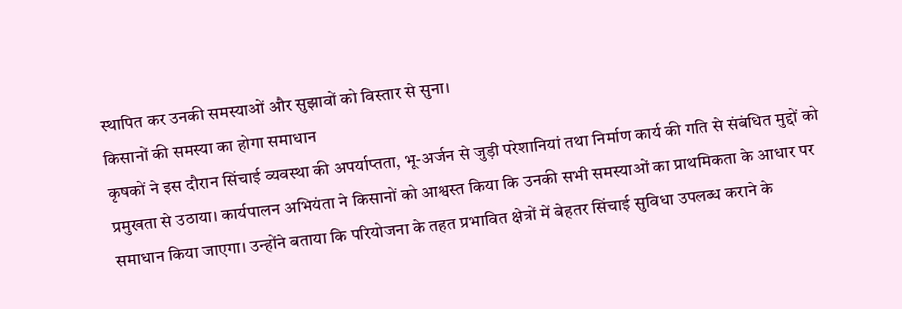स्थापित कर उनकी समस्याओं और सुझावों को विस्तार से सुना।
किसानों की समस्या का होगा समाधान
कृषकों ने इस दौरान सिंचाई व्यवस्था की अपर्याप्तता, भू-अर्जन से जुड़ी परेशानियां तथा निर्माण कार्य की गति से संबंधित मुद्दों को प्रमुखता से उठाया। कार्यपालन अभियंता ने किसानों को आश्वस्त किया कि उनकी सभी समस्याओं का प्राथमिकता के आधार पर समाधान किया जाएगा। उन्होंने बताया कि परियोजना के तहत प्रभावित क्षेत्रों में बेहतर सिंचाई सुविधा उपलब्ध कराने के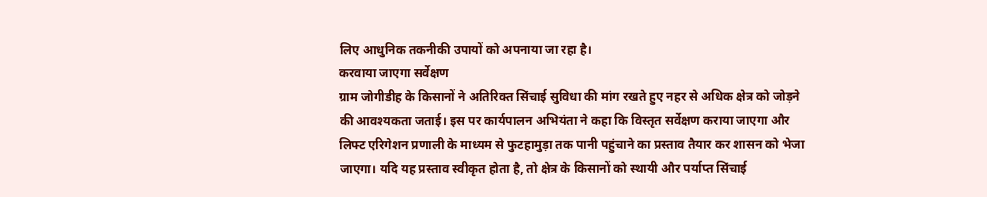लिए आधुनिक तकनीकी उपायों को अपनाया जा रहा है।
करवाया जाएगा सर्वेक्षण
ग्राम जोगीडीह के किसानों ने अतिरिक्त सिंचाई सुविधा की मांग रखते हुए नहर से अधिक क्षेत्र को जोड़ने की आवश्यकता जताई। इस पर कार्यपालन अभियंता ने कहा कि विस्तृत सर्वेक्षण कराया जाएगा और लिफ्ट एरिगेशन प्रणाली के माध्यम से फुटहामुड़ा तक पानी पहुंचाने का प्रस्ताव तैयार कर शासन को भेजा जाएगा। यदि यह प्रस्ताव स्वीकृत होता है, तो क्षेत्र के किसानों को स्थायी और पर्याप्त सिंचाई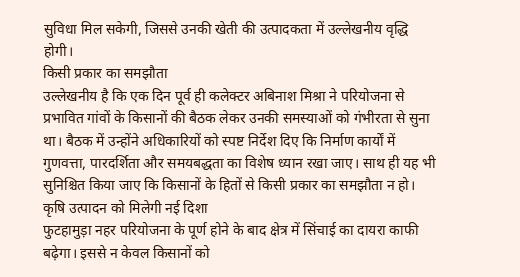सुविधा मिल सकेगी, जिससे उनकी खेती की उत्पादकता में उल्लेखनीय वृद्धि होगी।
किसी प्रकार का समझौता
उल्लेखनीय है कि एक दिन पूर्व ही कलेक्टर अबिनाश मिश्रा ने परियोजना से प्रभावित गांवों के किसानों की बैठक लेकर उनकी समस्याओं को गंभीरता से सुना था। बैठक में उन्होंने अधिकारियों को स्पष्ट निर्देश दिए कि निर्माण कार्यों में गुणवत्ता, पारदर्शिता और समयबद्धता का विशेष ध्यान रखा जाए। साथ ही यह भी सुनिश्चित किया जाए कि किसानों के हितों से किसी प्रकार का समझौता न हो।
कृषि उत्पादन को मिलेगी नई दिशा
फुटहामुड़ा नहर परियोजना के पूर्ण होने के बाद क्षेत्र में सिंचाई का दायरा काफी बढ़ेगा। इससे न केवल किसानों को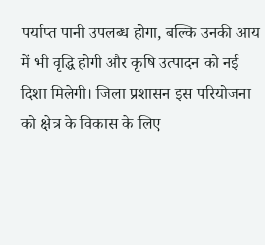पर्याप्त पानी उपलब्ध होगा, बल्कि उनकी आय में भी वृद्धि होगी और कृषि उत्पादन को नई दिशा मिलेगी। जिला प्रशासन इस परियोजना को क्षेत्र के विकास के लिए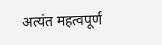अत्यंत महत्वपूर्ण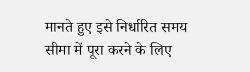मानते हुए इसे निर्धारित समय सीमा में पूरा करने के लिए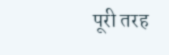पूरी तरह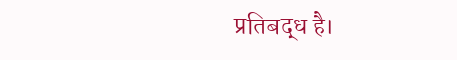प्रतिबद्ध है।